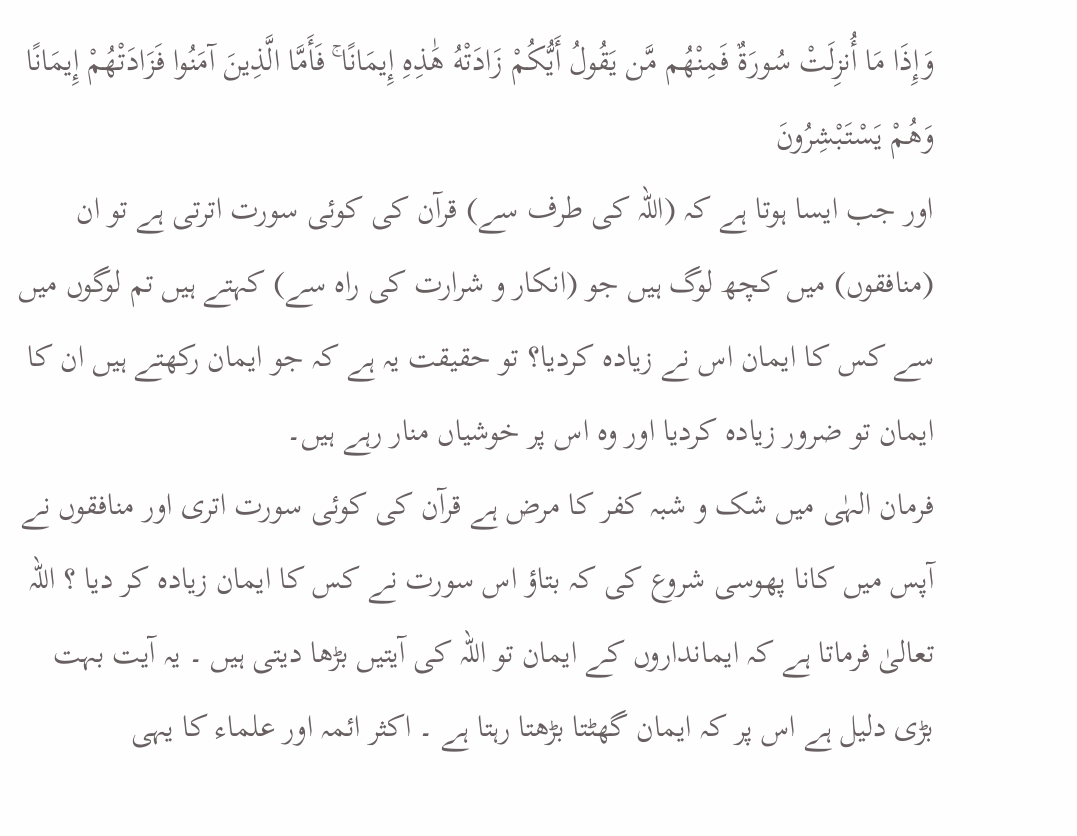وَإِذَا مَا أُنزِلَتْ سُورَةٌ فَمِنْهُم مَّن يَقُولُ أَيُّكُمْ زَادَتْهُ هَٰذِهِ إِيمَانًا ۚ فَأَمَّا الَّذِينَ آمَنُوا فَزَادَتْهُمْ إِيمَانًا وَهُمْ يَسْتَبْشِرُونَ
اور جب ایسا ہوتا ہے کہ (اللہ کی طرف سے) قرآن کی کوئی سورت اترتی ہے تو ان (منافقوں) میں کچھ لوگ ہیں جو (انکار و شرارت کی راہ سے) کہتے ہیں تم لوگوں میں سے کس کا ایمان اس نے زیادہ کردیا؟ تو حقیقت یہ ہے کہ جو ایمان رکھتے ہیں ان کا ایمان تو ضرور زیادہ کردیا اور وہ اس پر خوشیاں منار رہے ہیں۔
فرمان الہٰی میں شک و شبہ کفر کا مرض ہے قرآن کی کوئی سورت اتری اور منافقوں نے آپس میں کانا پھوسی شروع کی کہ بتاؤ اس سورت نے کس کا ایمان زیادہ کر دیا ؟ اللہ تعالیٰ فرماتا ہے کہ ایمانداروں کے ایمان تو اللہ کی آیتیں بڑھا دیتی ہیں ۔ یہ آیت بہت بڑی دلیل ہے اس پر کہ ایمان گھٹتا بڑھتا رہتا ہے ۔ اکثر ائمہ اور علماء کا یہی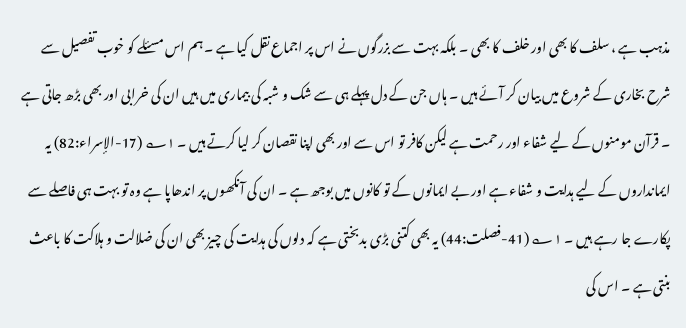مذہب ہے ، سلف کا بھی اور خلف کا بھی ۔ بلکہ بہت سے بزرگوں نے اس پر اجماع نقل کیا ہے ۔ ہم اس مسئلے کو خوب تفصیل سے شرح بخاری کے شروع میں بیان کر آئے ہیں ۔ ہاں جن کے دل پہلے ہی سے شک و شبہ کی بیماری میں ہیں ان کی خرابی اور بھی بڑھ جاتی ہے ۔ قرآن مومنوں کے لیے شفاء اور رحمت ہے لیکن کافر تو اس سے اور بھی اپنا نقصان کر لیا کرتے ہیں ۔ ۱؎ (17-الإسراء:82) یہ ایمانداروں کے لیے ہدایت و شفاء ہے اور بے ایمانوں کے تو کانوں میں بوجھ ہے ۔ ان کی آنکھوں پر اندھاپا ہے وہ تو بہت ہی فاصلے سے پکارے جا رہے ہیں ۔ ۱؎ (41-فصلت:44) یہ بھی کتنی بڑی بدبختی ہے کہ دلوں کی ہدایت کی چیز بھی ان کی ضلالت و ہلاکت کا باعث بنتی ہے ۔ اس کی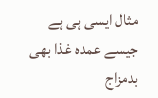مثال ایسی ہی ہے جیسے عمدہ غذا بھی بدمزاج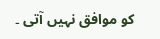کو موافق نہیں آتی ۔